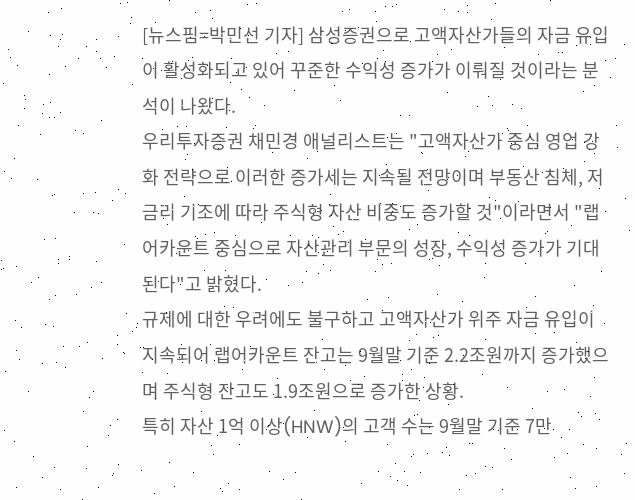[뉴스핌=박민선 기자] 삼성증권으로 고액자산가들의 자금 유입이 활성화되고 있어 꾸준한 수익성 증가가 이뤄질 것이라는 분석이 나왔다.
우리투자증권 채민경 애널리스트는 "고액자산가 중심 영업 강화 전략으로 이러한 증가세는 지속될 전망이며 부동산 침체, 저금리 기조에 따라 주식형 자산 비중도 증가할 것"이라면서 "랩어카운트 중심으로 자산관리 부문의 성장, 수익성 증가가 기대된다"고 밝혔다.
규제에 대한 우려에도 불구하고 고액자산가 위주 자금 유입이 지속되어 랩어카운트 잔고는 9월말 기준 2.2조원까지 증가했으며 주식형 잔고도 1.9조원으로 증가한 상황.
특히 자산 1억 이상(HNW)의 고객 수는 9월말 기준 7만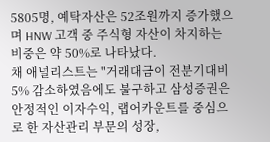5805명, 예탁자산은 52조원까지 증가했으며 HNW 고객 중 주식형 자산이 차지하는 비중은 약 50%로 나타났다.
채 애널리스트는 "거래대금이 전분기대비 5% 감소하였음에도 불구하고 삼성증권은 안정적인 이자수익, 랩어카운트를 중심으로 한 자산관리 부문의 성장,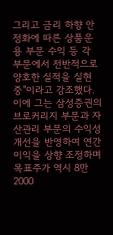그리고 금리 하향 안정화에 따른 상품운용 부문 수익 등 각 부문에서 전반적으로 양호한 실적을 실현 중"이라고 강조했다.
이에 그는 삼성증권의 브로커리지 부문과 자산관리 부문의 수익성 개선을 반영하여 연간 이익을 상향 조정하며 목표주가 역시 8만 2000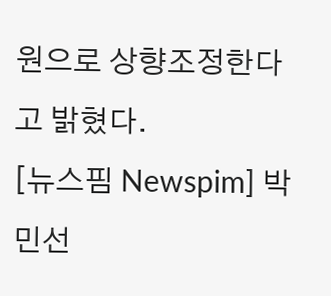원으로 상향조정한다고 밝혔다.
[뉴스핌 Newspim] 박민선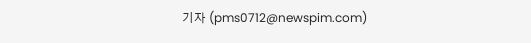기자 (pms0712@newspim.com)